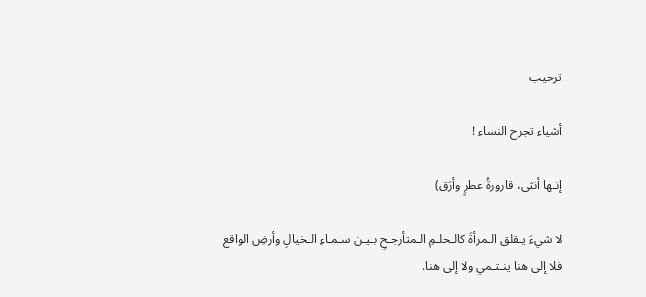ترحيب

أشياء تجرح النساء !

إنـها أنثى، قارورةُ عطرٍ وأرَق)

لا شيءَ يـقلق الـمرأةَ كالـحلـمِ الـمتأرجـحِ بـيـن سـمـاءِ الـخيالِ وأرضِ الواقع
فلا إلى هنا ينـتـمي ولا إلى هنا.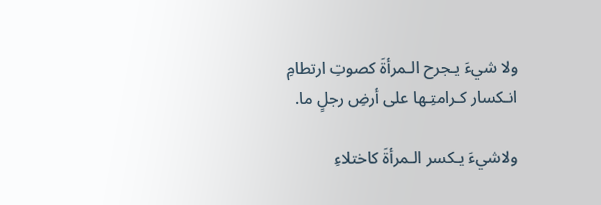ولا شيءَ يـجرح الـمرأةَ كصوتِ ارتطامِ انـكسار كـرامتِـها على أرضِ رجلٍ ما.

ولاشيءَ يـكسر الـمرأةَ كاختلاءِ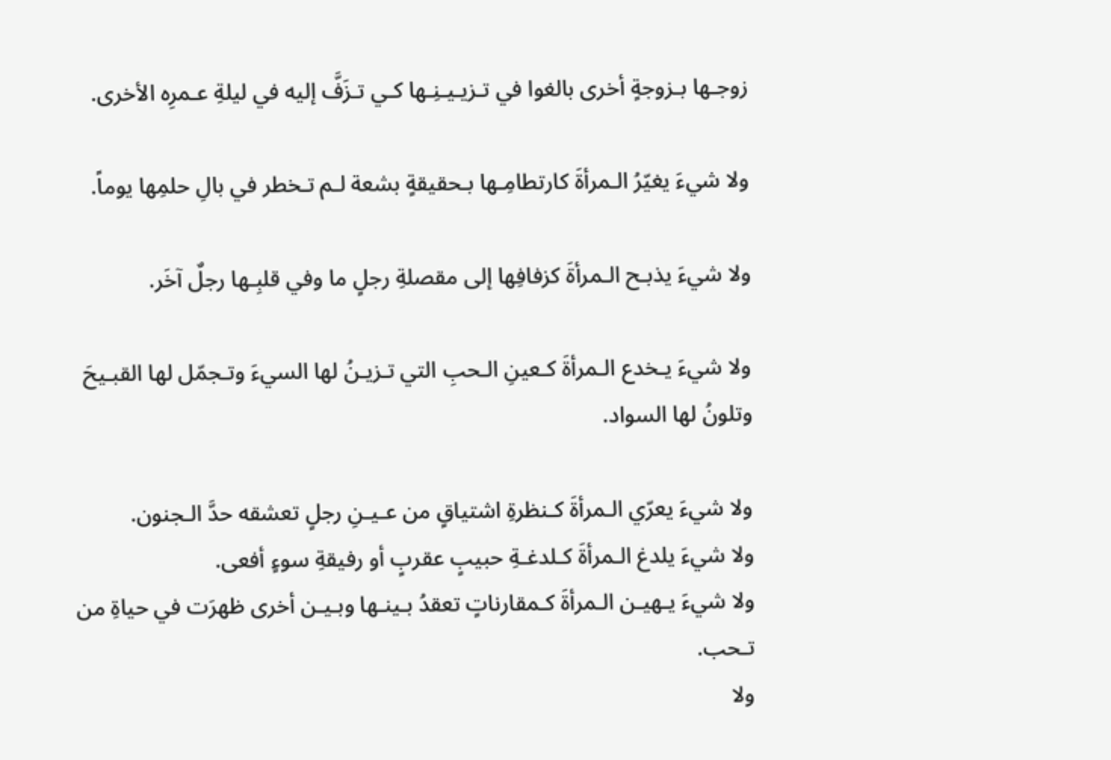زوجـها بـزوجةٍ أخرى بالغوا في تـزيـيـنِـها كـي تـزَفَّ إليه في ليلةِ عـمرِه الأخرى.

ولا شيءَ يغيّرُ الـمرأةَ كارتطامِـها بـحقيقةٍ بشعة لـم تـخطر في بالِ حلمِها يوماً.

ولا شيءَ يذبـح الـمرأةَ كزفافِها إلى مقصلةِ رجلٍ ما وفي قلبِـها رجلٌ آخَر.

ولا شيءَ يـخدع الـمرأةَ كـعينِ الـحبِ التي تـزيـنُ لها السيءَ وتـجمّل لها القبـيحَ وتلونُ لها السواد.

ولا شيءَ يعرّي الـمرأةَ كـنظرةِ اشتياقٍ من عـيـنِ رجلٍ تعشقه حدَّ الـجنون.
ولا شيءَ يلدغ الـمرأةَ كـلدغـةِ حبيبٍ عقربٍ أو رفيقةِ سوءٍ أفعى.
ولا شيءَ يـهيـن الـمرأةَ كـمقارناتٍ تعقدُ بـينـها وبـيـن أخرى ظهرَت في حياةِ من تـحب.
ولا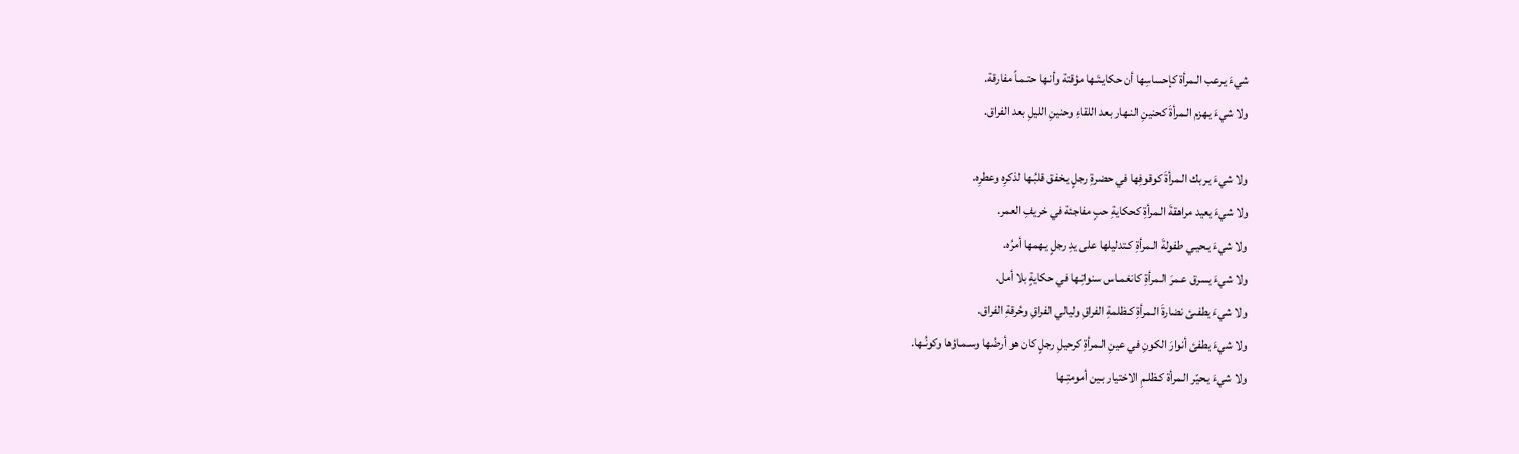شيءَ يـرعب الـمرأة كإحساسِها أن حكايـتَـها مؤقتة وأنـها حتـمـاً مفارقة.
ولا شيءَ يـهزم الـمرأةَ كحنينِ النـهار بعد اللقاءِ وحنينِ الليلِ بعد الفراق.

ولا شيءَ يـربك الـمرأةَ كوقوفِها في حضرةِ رجلٍ يـخفق قلبُـها لذكرِه وعطرِه.
ولا شيءَ يعيد مراهقةَ الـمرأةِ كحكايةِ حبٍ مفاجئة في خريفِ العمر.
ولا شيءَ يـحيـي طفولةَ الـمرأةِ كـتدليلها على يدِ رجلٍ يـهمها أمرُه.
ولا شيءَ يسرق عـمرَ الـمرأةِ كانغمـاس سنواتِـها في حكايةٍ بلا أمل.
ولا شيءَ يطفىئ نضارةَ الـمرأةِ كـظلمةِ الفراقِ وليالي الفراقِ وحُرقةِ الفراق.
ولا شيءَ يطفئ أنوارَ الكونِ في عينِ الـمرأةِ كرحيلِ رجلٍ كان هو أرضُها وسـمـاؤها وكونُـها.
ولا شيءَ يـحيّر الـمرأة كـظلـمِ الاختيار بـين أمومتِـها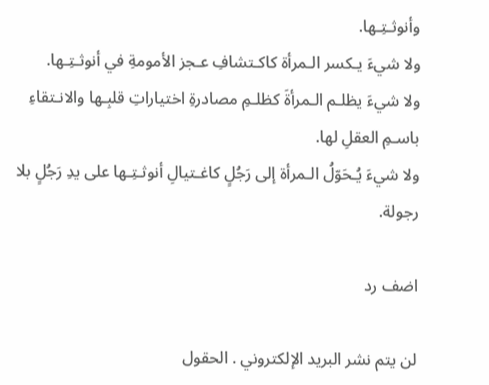وأنوثـتِـها.
ولا شيءَ يـكسر الـمرأة كاكـتشافِ عـجز الأمومةِ في أنوثـتِـها.
ولا شيءَ يظلـم الـمرأةَ كظلـمِ مصادرةِ اختياراتِ قلبِـها والانـتقاءِ باسـمِ العقلِ لها.
ولا شيءَ يُـحَوّلُ الـمرأة إلى رَجُلٍ كاغـتيالِ أنوثـتِـها على يدِ رَجُلٍ بلا رجولة.

اضف رد

لن يتم نشر البريد الإلكتروني . الحقول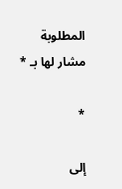المطلوبة مشار لها بـ *

*

إلى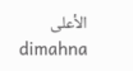الأعلى
dimahna